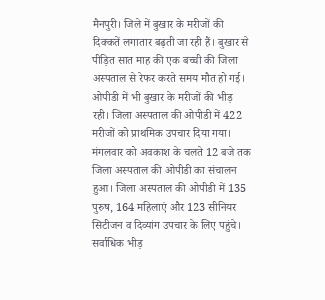मैनपुरी। जिले में बुखार के मरीजों की दिक्कतें लगातार बढ़ती जा रही हैं। बुखार से पीड़ित सात माह की एक बच्ची की जिला अस्पताल से रेफर करते समय मौत हो गई। ओपीडी में भी बुखार के मरीजों की भीड़ रही। जिला अस्पताल की ओपीडी में 422 मरीजों को प्राथमिक उपचार दिया गया। मंगलवार को अवकाश के चलते 12 बजे तक जिला अस्पताल की ओपीडी का संचालन हुआ। जिला अस्पताल की ओपीडी में 135 पुरुष, 164 महिलाएं और 123 सीनियर सिटीजन व दिव्यांग उपचार के लिए पहुंचे। सर्वाधिक भीड़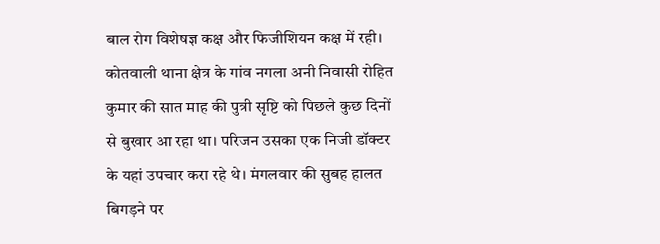बाल रोग विशेषज्ञ कक्ष और फिजीशियन कक्ष में रही। कोतवाली थाना क्षेत्र के गांव नगला अनी निवासी रोहित कुमार की सात माह की पुत्री सृष्टि को पिछले कुछ दिनों से बुखार आ रहा था। परिजन उसका एक निजी डॉक्टर के यहां उपचार करा रहे थे। मंगलवार की सुबह हालत बिगड़ने पर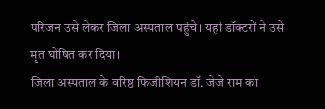परिजन उसे लेकर जिला अस्पताल पहुंचे। यहां डॉक्टरों ने उसे मृत घोषित कर दिया।
जिला अस्पताल के वरिष्ठ फिजीशियन डॉ. जेजे राम का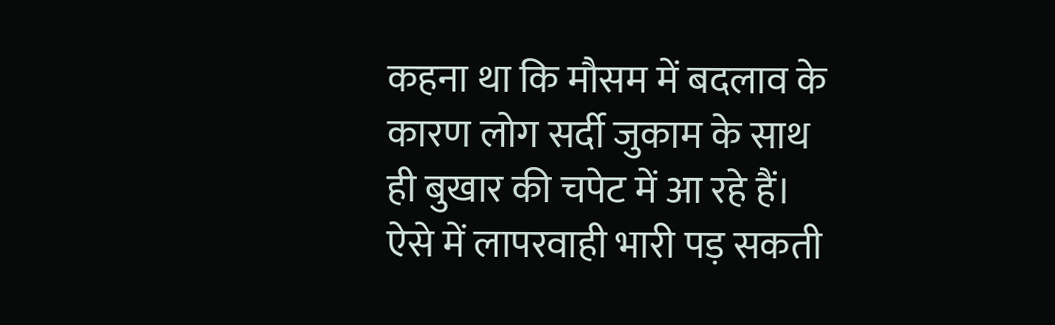कहना था कि मौसम में बदलाव के कारण लोग सर्दी जुकाम के साथ ही बुखार की चपेट में आ रहे हैं। ऐसे में लापरवाही भारी पड़ सकती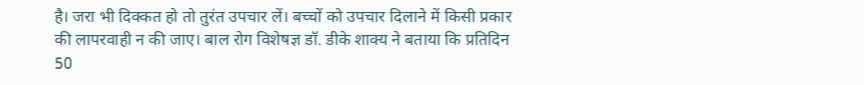है। जरा भी दिक्कत हो तो तुरंत उपचार लें। बच्चों को उपचार दिलाने में किसी प्रकार की लापरवाही न की जाए। बाल रोग विशेषज्ञ डॉ. डीके शाक्य ने बताया कि प्रतिदिन 50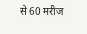से 60 मरीज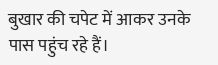बुखार की चपेट में आकर उनके पास पहुंच रहे हैं।